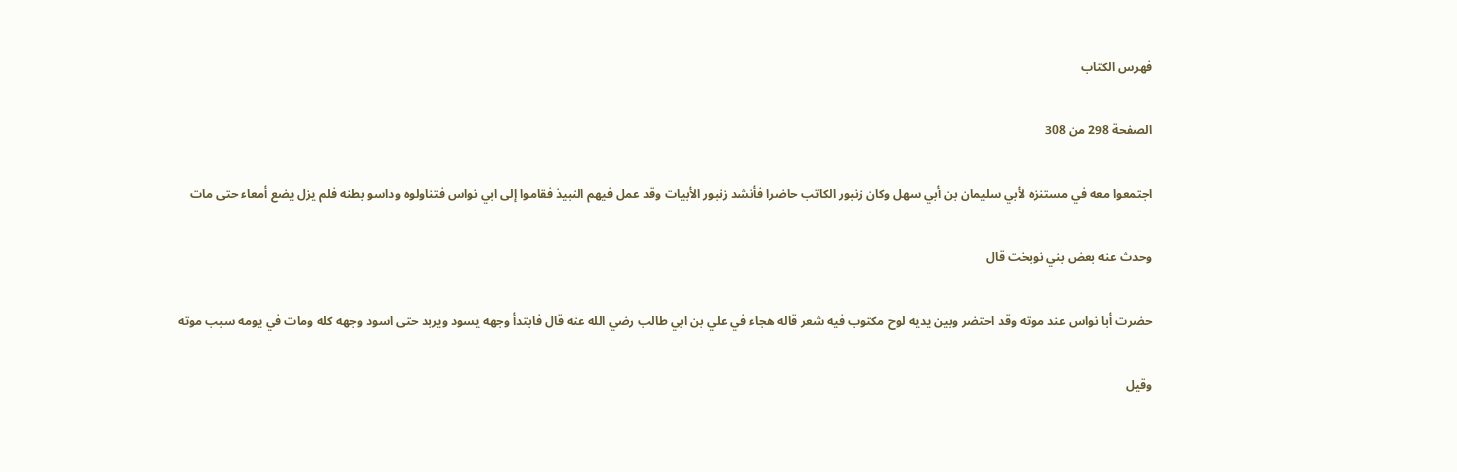فهرس الكتاب

الصفحة 298 من 308

اجتمعوا معه في مستنزه لأبي سليمان بن أبي سهل وكان زنبور الكاتب حاضرا فأنشد زنبور الأبيات وقد عمل فيهم النبيذ فقاموا إلى ابي نواس فتناولوه وداسو بطنه فلم يزل يضع أمعاء حتى مات

وحدث عنه بعض بني نوبخت قال

حضرت أبا نواس عند موته وقد احتضر وبين يديه لوح مكتوب فيه شعر قاله هجاء في علي بن ابي طالب رضي الله عنه قال فابتدأ وجهه يسود ويربد حتى اسود وجهه كله ومات في يومه سبب موته

وقيل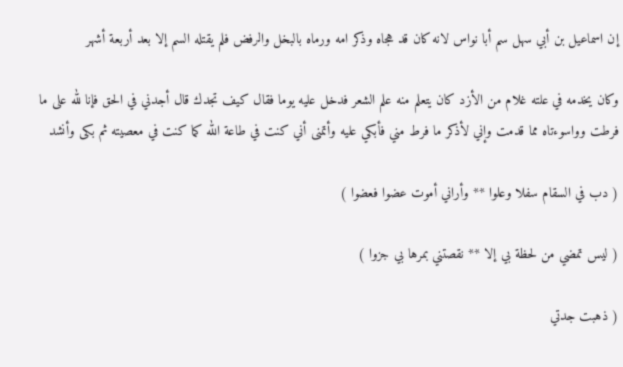إن اسماعيل بن أبي سهل سم أبا نواس لانه كان قد هجاه وذكر امه ورماه بالبخل والرفض فلم يقتله السم إلا بعد أربعة أشهر

وكان يخدمه في علته غلام من الأزد كان يتعلم منه علم الشعر فدخل عليه يوما فقال كيف تجدك قال أجدني في الحق فإنا لله على ما فرطت وواسوءتاه مما قدمت وإني لأذكر ما فرط مني فأبكي عليه وأتمنى أني كنت في طاعة الله كما كنت في معصيته ثم بكى وأنشد

( دب في السقام سفلا وعلوا ** وأراني أموت عضوا فعضوا )

( ليس تمضي من لحظة بي إلا ** نقصتني بمرها بي جزوا )

( ذهبت جدتي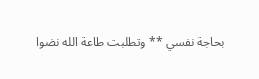بحاجة نفسي ** وتطلبت طاعة الله نضوا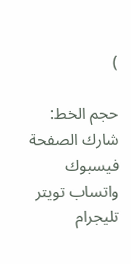)

حجم الخط:
شارك الصفحة
فيسبوك واتساب تويتر تليجرام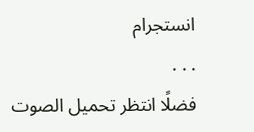انستجرام
. . .
فضلًا انتظر تحميل الصوت